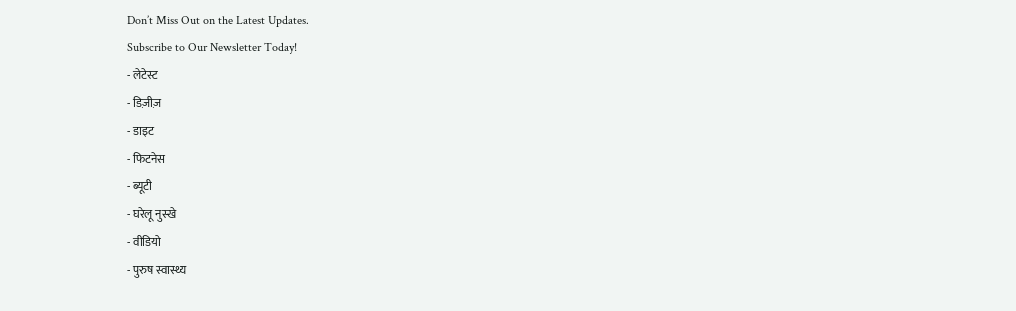Don’t Miss Out on the Latest Updates.
Subscribe to Our Newsletter Today!
- लेटेस्ट
- डिज़ीज़
- डाइट
- फिटनेस
- ब्यूटी
- घरेलू नुस्खे
- वीडियो
- पुरुष स्वास्थ्य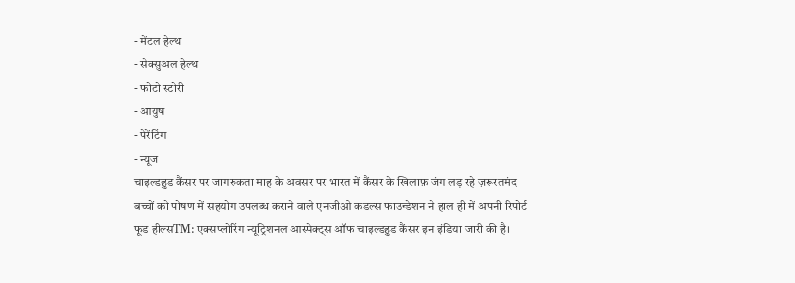- मेंटल हेल्थ
- सेक्सुअल हेल्थ
- फोटो स्टोरी
- आयुष
- पेरेंटिंग
- न्यूज
चाइल्डहुड कैंसर पर जागरुकता माह के अवसर पर भारत में कैंसर के खिलाफ़ जंग लड़ रहे ज़रूरतमंद बच्चों को पोषण में सहयोग उपलब्ध कराने वाले एनजीओ कडल्स फाउन्डेशन ने हाल ही में अपनी रिपोर्ट फूड हील्सTM: एक्सप्लोरिंग न्यूट्रिशनल आस्पेक्ट्स ऑफ चाइल्डहुड कैंसर इन इंडिया जारी की है।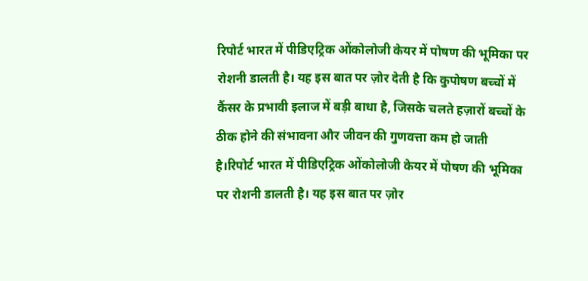रिपोर्ट भारत में पीडिएट्रिक ओंकोलोजी केयर में पोषण की भूमिका पर रोशनी डालती है। यह इस बात पर ज़ोर देती है कि कुपोषण बच्चों में कैंसर के प्रभावी इलाज में बड़ी बाधा है, जिसके चलते हज़ारों बच्चों के ठीक होने की संभावना और जीवन की गुणवत्ता कम हो जाती है।रिपोर्ट भारत में पीडिएट्रिक ओंकोलोजी केयर में पोषण की भूमिका पर रोशनी डालती है। यह इस बात पर ज़ोर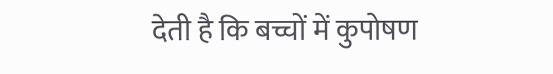देती है कि बच्चों में कुपोषण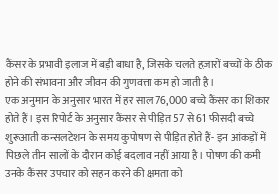कैंसर के प्रभावी इलाज में बड़ी बाधा है, जिसके चलते हज़ारों बच्चों के ठीक होने की संभावना और जीवन की गुणवत्ता कम हो जाती है।
एक अनुमान के अनुसार भारत में हर साल 76,000 बच्चे कैंसर का शिकार होते हैं। इस रिपोर्ट के अनुसार कैंसर से पीड़ित 57 से 61 फीसदी बच्चे शुरूआती कन्सलटेशन के समय कुपोषण से पीड़ित होते हैं- इन आंकड़ों में पिछले तीन सालों के दौरान कोई बदलाव नहीं आया है। पोषण की कमी उनके कैंसर उपचार को सहन करने की क्षमता को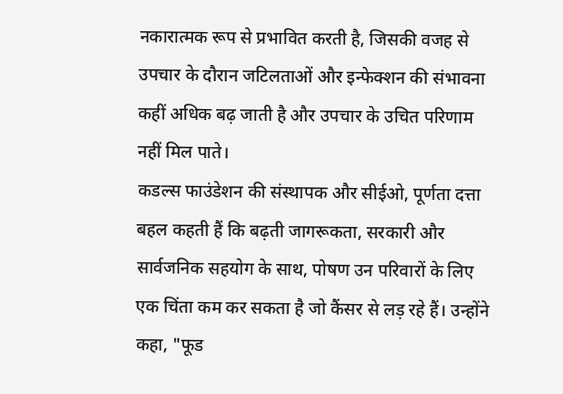नकारात्मक रूप से प्रभावित करती है, जिसकी वजह से उपचार के दौरान जटिलताओं और इन्फेक्शन की संभावना कहीं अधिक बढ़ जाती है और उपचार के उचित परिणाम नहीं मिल पाते।
कडल्स फाउंडेशन की संस्थापक और सीईओ, पूर्णता दत्ता बहल कहती हैं कि बढ़ती जागरूकता, सरकारी और सार्वजनिक सहयोग के साथ, पोषण उन परिवारों के लिए एक चिंता कम कर सकता है जो कैंसर से लड़ रहे हैं। उन्होंने कहा, "फूड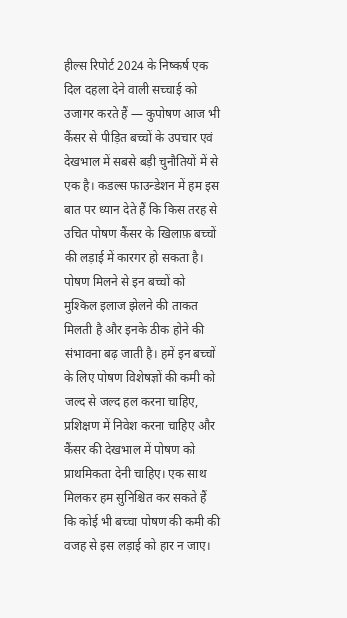हील्स रिपोर्ट 2024 के निष्कर्ष एक दिल दहला देने वाली सच्चाई को उजागर करते हैं — कुपोषण आज भी कैंसर से पीड़ित बच्चों के उपचार एवं देखभाल में सबसे बड़ी चुनौतियों में से एक है। कडल्स फाउन्डेशन में हम इस बात पर ध्यान देते हैं कि किस तरह से उचित पोषण कैंसर के खिलाफ़ बच्चों की लड़ाई में कारगर हो सकता है। पोषण मिलने से इन बच्चों को मुश्किल इलाज झेलने की ताकत मिलती है और इनके ठीक होने की संभावना बढ़ जाती है। हमें इन बच्चों के लिए पोषण विशेषज्ञों की कमी को जल्द से जल्द हल करना चाहिए, प्रशिक्षण में निवेश करना चाहिए और कैंसर की देखभाल में पोषण को प्राथमिकता देनी चाहिए। एक साथ मिलकर हम सुनिश्चित कर सकते हैं कि कोई भी बच्चा पोषण की कमी की वजह से इस लड़ाई को हार न जाए।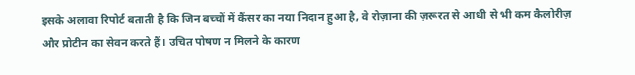इसके अलावा रिपोर्ट बताती है कि जिन बच्चों में कैंसर का नया निदान हुआ है, वे रोज़ाना की ज़रूरत से आधी से भी कम कैलोरीज़ और प्रोटीन का सेवन करते हैं। उचित पोषण न मिलने के कारण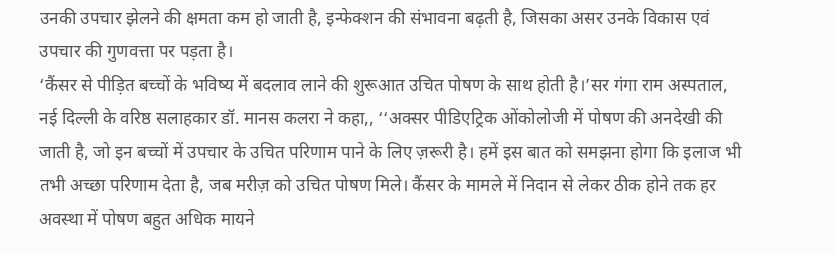उनकी उपचार झेलने की क्षमता कम हो जाती है, इन्फेक्शन की संभावना बढ़ती है, जिसका असर उनके विकास एवं उपचार की गुणवत्ता पर पड़ता है।
‘कैंसर से पीड़ित बच्चों के भविष्य में बदलाव लाने की शुरूआत उचित पोषण के साथ होती है।’सर गंगा राम अस्पताल, नई दिल्ली के वरिष्ठ सलाहकार डॉ. मानस कलरा ने कहा,, ‘‘अक्सर पीडिएट्रिक ओंकोलोजी में पोषण की अनदेखी की जाती है, जो इन बच्चों में उपचार के उचित परिणाम पाने के लिए ज़रूरी है। हमें इस बात को समझना होगा कि इलाज भी तभी अच्छा परिणाम देता है, जब मरीज़ को उचित पोषण मिले। कैंसर के मामले में निदान से लेकर ठीक होने तक हर अवस्था में पोषण बहुत अधिक मायने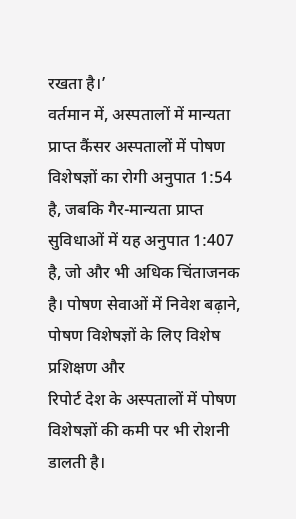रखता है।’
वर्तमान में, अस्पतालों में मान्यता प्राप्त कैंसर अस्पतालों में पोषण विशेषज्ञों का रोगी अनुपात 1:54 है, जबकि गैर-मान्यता प्राप्त सुविधाओं में यह अनुपात 1:407 है, जो और भी अधिक चिंताजनक है। पोषण सेवाओं में निवेश बढ़ाने, पोषण विशेषज्ञों के लिए विशेष प्रशिक्षण और
रिपोर्ट देश के अस्पतालों में पोषण विशेषज्ञों की कमी पर भी रोशनी डालती है।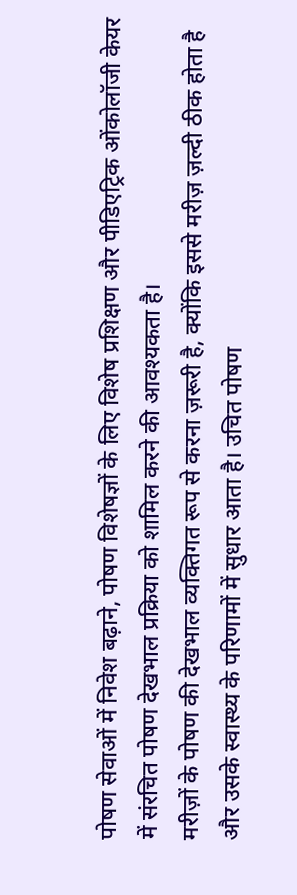पोषण सेवाओं में निवेश बढ़ाने, पोषण विशेषज्ञों के लिए विशेष प्रशिक्षण और पीडिएट्रिक ओंकोलॉजी केयर में संरचित पोषण देखभाल प्रक्रिया को शामिल करने की आवश्यकता है।
मरीज़ों के पोषण की देखभाल व्यक्तिगत रूप से करना ज़रूरी है, क्योंकि इससे मरीज़ ज़ल्दी ठीक होता है और उसके स्वास्थ्य के परिणामों में सुधार आता है। उचित पोषण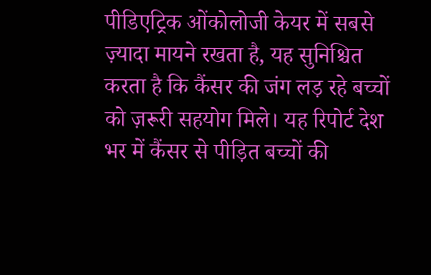पीडिएट्रिक ओंकोलोजी केयर में सबसे ज़्यादा मायने रखता है, यह सुनिश्चित करता है कि कैंसर की जंग लड़ रहे बच्चों को ज़रूरी सहयोग मिले। यह रिपोर्ट देश भर में कैंसर से पीड़ित बच्चों की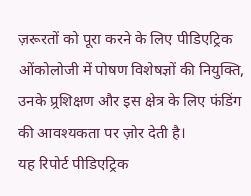ज़रूरतों को पूरा करने के लिए पीडिएट्रिक ओंकोलोजी में पोषण विशेषज्ञों की नियुक्ति, उनके प्र्रशिक्षण और इस क्षेत्र के लिए फंडिंग की आवश्यकता पर ज़ोर देती है।
यह रिपोर्ट पीडिएट्रिक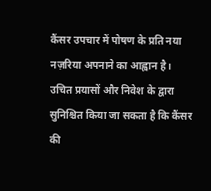कैंसर उपचार में पोषण के प्रति नया नज़रिया अपनाने का आह्वान है। उचित प्रयासों और निवेश के द्वारा सुनिश्चित किया जा सकता है कि कैंसर की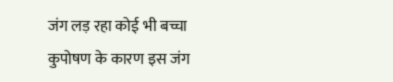जंग लड़ रहा कोई भी बच्चा कुपोषण के कारण इस जंग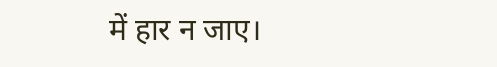में हार न जाए।